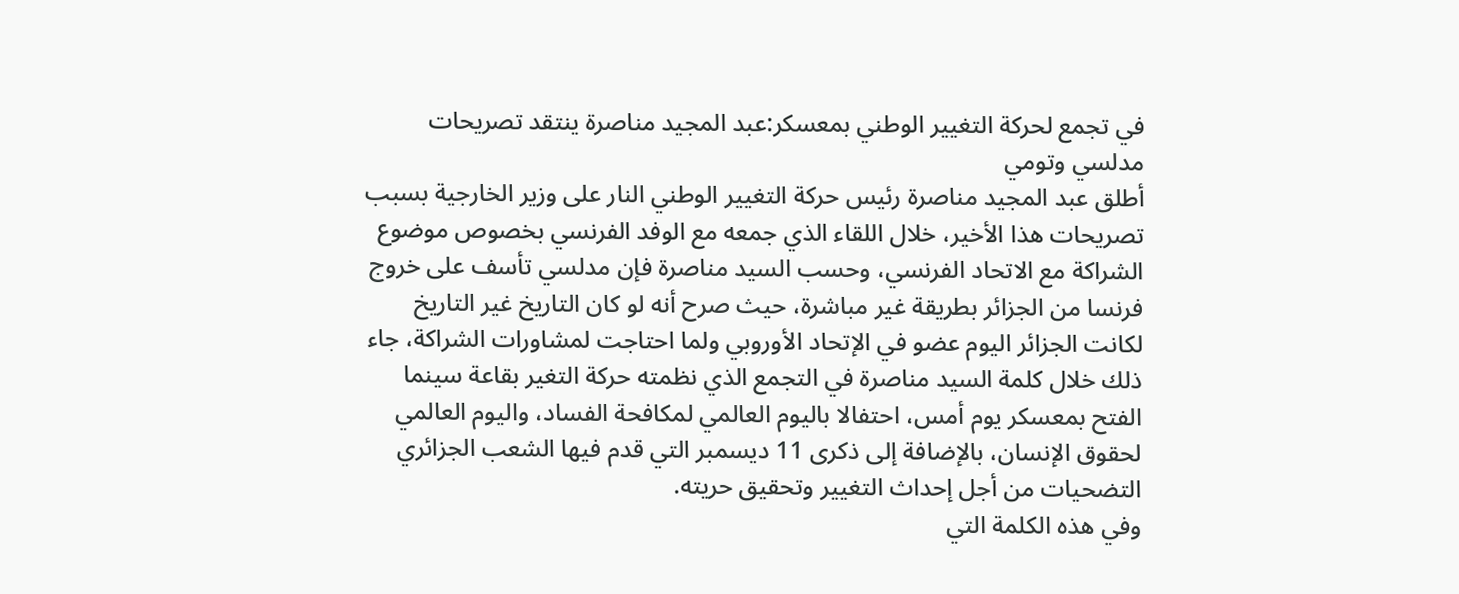في تجمع لحركة التغيير الوطني بمعسكر:عبد المجيد مناصرة ينتقد تصريحات مدلسي وتومي
أطلق عبد المجيد مناصرة رئيس حركة التغيير الوطني النار على وزير الخارجية بسبب تصريحات هذا الأخير، خلال اللقاء الذي جمعه مع الوفد الفرنسي بخصوص موضوع الشراكة مع الاتحاد الفرنسي، وحسب السيد مناصرة فإن مدلسي تأسف على خروج فرنسا من الجزائر بطريقة غير مباشرة، حيث صرح أنه لو كان التاريخ غير التاريخ لكانت الجزائر اليوم عضو في الإتحاد الأوروبي ولما احتاجت لمشاورات الشراكة، جاء ذلك خلال كلمة السيد مناصرة في التجمع الذي نظمته حركة التغير بقاعة سينما الفتح بمعسكر يوم أمس، احتفالا باليوم العالمي لمكافحة الفساد، واليوم العالمي لحقوق الإنسان، بالإضافة إلى ذكرى 11 ديسمبر التي قدم فيها الشعب الجزائري التضحيات من أجل إحداث التغيير وتحقيق حريته.
وفي هذه الكلمة التي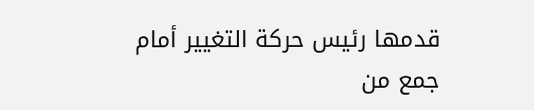قدمها رئيس حركة التغيير أمام جمع من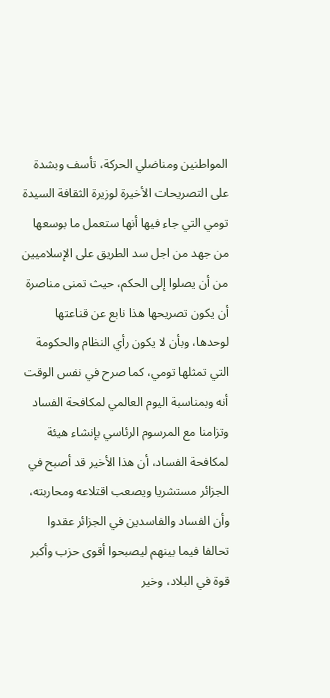المواطنين ومناضلي الحركة، تأسف وبشدة على التصريحات الأخيرة لوزيرة الثقافة السيدة تومي التي جاء فيها أنها ستعمل ما بوسعها من جهد من اجل سد الطريق على الإسلاميين من أن يصلوا إلى الحكم، حيث تمنى مناصرة أن يكون تصريحها هذا نابع عن قناعتها لوحدها، وبأن لا يكون رأي النظام والحكومة التي تمثلها تومي، كما صرح في نفس الوقت أنه وبمناسبة اليوم العالمي لمكافحة الفساد وتزامنا مع المرسوم الرئاسي بإنشاء هيئة لمكافحة الفساد، أن هذا الأخير قد أصبح في الجزائر مستشريا ويصعب اقتلاعه ومحاربته، وأن الفساد والفاسدين في الجزائر عقدوا تحالفا فيما بينهم ليصبحوا أقوى حزب وأكبر قوة في البلاد، وخير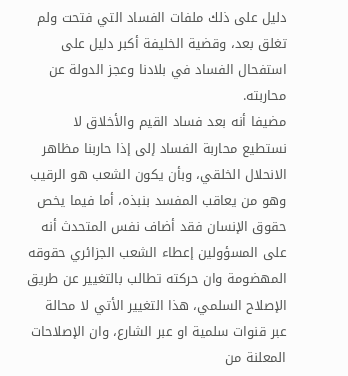دليل على ذلك ملفات الفساد التي فتحت ولم تغلق بعد، وقضية الخليفة أكبر دليل على استفحال الفساد في بلادنا وعجز الدولة عن محاربته.
مضيفا أنه بعد فساد القيم والأخلاق لا نستطيع محاربة الفساد إلى إذا حاربنا مظاهر الانحلال الخلقي، وبأن يكون الشعب هو الرقيب وهو من يعاقب المفسد بنبذه، أما فيما يخص حقوق الإنسان فقد أضاف نفس المتحدث أنه على المسؤولين إعطاء الشعب الجزائري حقوقه المهضومة وان حركته تطالب بالتغيير عن طريق الإصلاح السلمي، هذا التغيير الأتي لا محالة عبر قنوات سلمية او عبر الشارع، وان الإصلاحات المعلنة من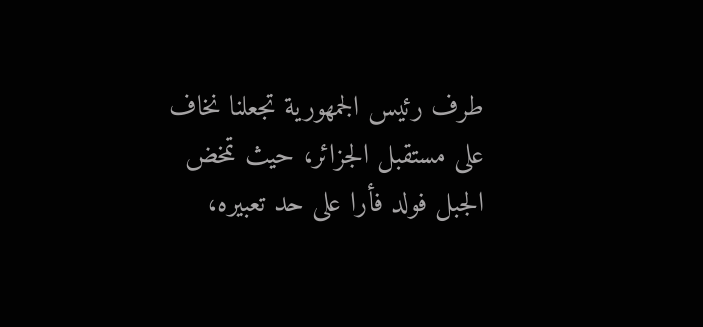طرف رئيس الجمهورية تجعلنا نخاف على مستقبل الجزائر، حيث تمخض الجبل فولد فأرا على حد تعبيره،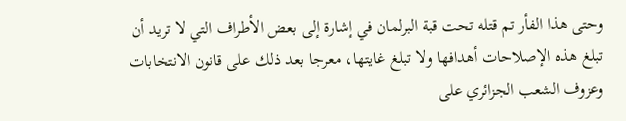وحتى هذا الفأر تم قتله تحت قبة البرلمان في إشارة إلى بعض الأطراف التي لا تريد أن تبلغ هذه الإصلاحات أهدافها ولا تبلغ غايتها، معرجا بعد ذلك على قانون الانتخابات وعزوف الشعب الجزائري على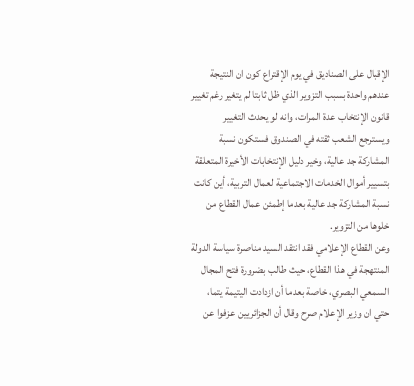الإقبال على الصناديق في يوم الإقتراع كون ان النتيجة عندهم واحدة بسبب التزوير الذي ظل ثابتا لم يتغير رغم تغيير قانون الإنتخاب عدة المرات، وانه لو يحدث التغيير ويسترجع الشعب ثقته في الصندوق فستكون نسبة المشاركة جد عالية، وخير دليل الإنتخابات الأخيرة المتعلقة بتسيير أموال الخدمات الاجتماعية لعمال التربية، أين كانت نسبة المشاركة جد عالية بعدما إطمئن عمال القطاع من خلوها من التزوير.
وعن القطاع الإعلامي فقد انتقد السيد مناصرة سياسة الدولة المنتهجة في هذا القطاع، حيث طالب بضرورة فتح المجال السمعي البصري، خاصة بعدما أن ازدادت اليتيمة يتما، حتي ان وزير الإعلام صرح وقال أن الجزائريين عزفوا عن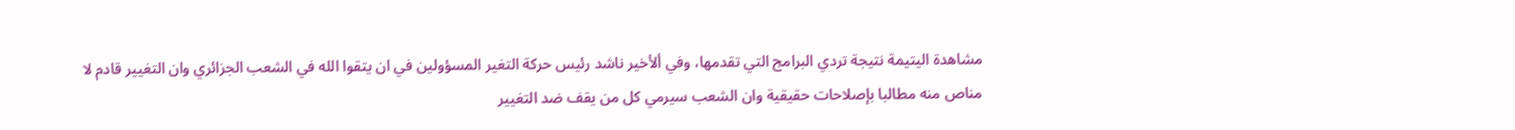مشاهدة اليتيمة نتيجة تردي البرامج التي تقدمها، وفي ألأخير ناشد رئيس حركة التغير المسؤولين في ان يتقوا الله في الشعب الجزائري وان التغيير قادم لا مناص منه مطالبا بإصلاحات حقيقية وان الشعب سيرمي كل من يقف ضد التغيير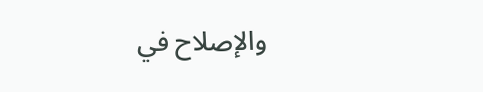والإصلاح في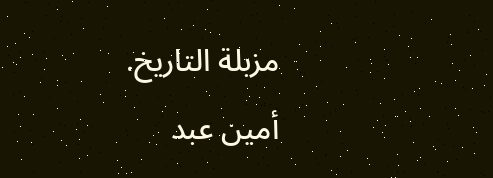مزبلة التاريخ.
أمين عبد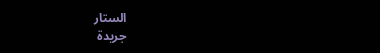الستار
جريدة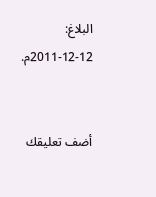البلاغ: 12-12-2011م.


أضف تعليقك